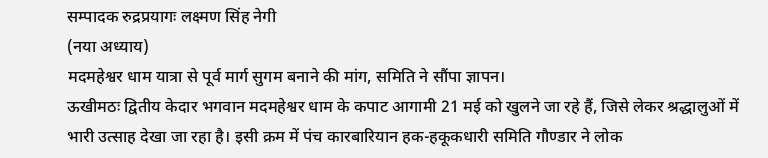सम्पादक रुद्रप्रयागः लक्ष्मण सिंह नेगी
(नया अध्याय)
मदमहेश्वर धाम यात्रा से पूर्व मार्ग सुगम बनाने की मांग, समिति ने सौंपा ज्ञापन।
ऊखीमठः द्वितीय केदार भगवान मदमहेश्वर धाम के कपाट आगामी 21 मई को खुलने जा रहे हैं, जिसे लेकर श्रद्धालुओं में भारी उत्साह देखा जा रहा है। इसी क्रम में पंच कारबारियान हक-हकूकधारी समिति गौण्डार ने लोक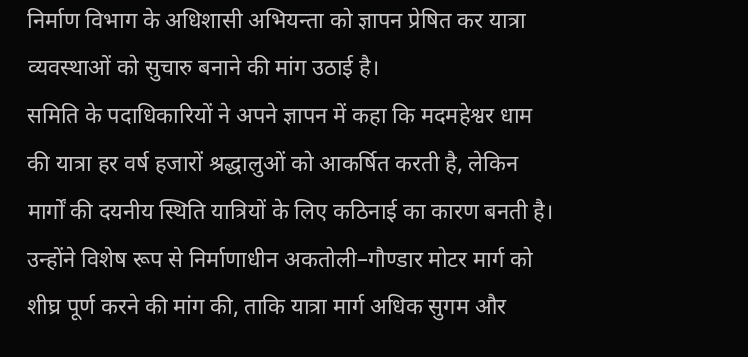निर्माण विभाग के अधिशासी अभियन्ता को ज्ञापन प्रेषित कर यात्रा व्यवस्थाओं को सुचारु बनाने की मांग उठाई है।
समिति के पदाधिकारियों ने अपने ज्ञापन में कहा कि मदमहेश्वर धाम की यात्रा हर वर्ष हजारों श्रद्धालुओं को आकर्षित करती है, लेकिन मार्गों की दयनीय स्थिति यात्रियों के लिए कठिनाई का कारण बनती है। उन्होंने विशेष रूप से निर्माणाधीन अकतोली–गौण्डार मोटर मार्ग को शीघ्र पूर्ण करने की मांग की, ताकि यात्रा मार्ग अधिक सुगम और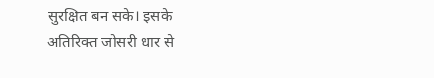सुरक्षित बन सके। इसके अतिरिक्त जोसरी धार से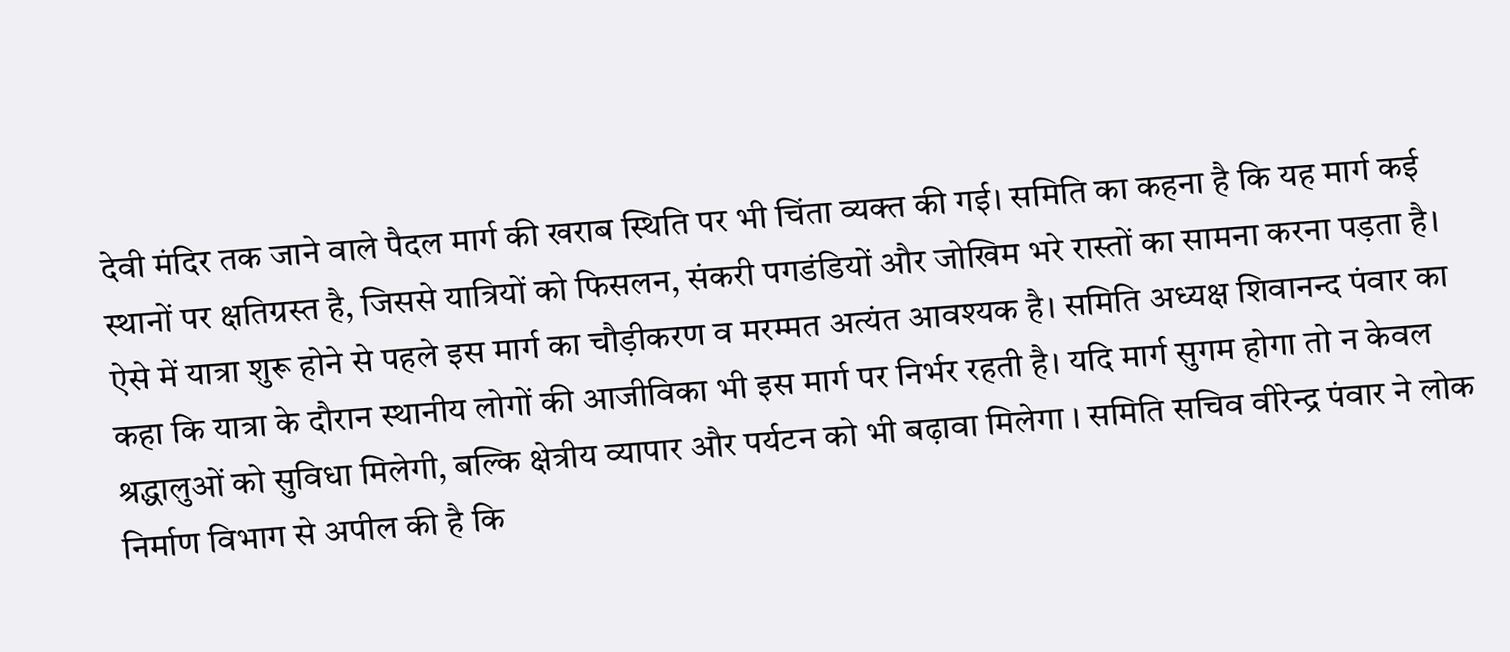देवी मंदिर तक जाने वाले पैदल मार्ग की खराब स्थिति पर भी चिंता व्यक्त की गई। समिति का कहना है कि यह मार्ग कई स्थानों पर क्षतिग्रस्त है, जिससे यात्रियों को फिसलन, संकरी पगडंडियों और जोखिम भरे रास्तों का सामना करना पड़ता है। ऐसे में यात्रा शुरू होने से पहले इस मार्ग का चौड़ीकरण व मरम्मत अत्यंत आवश्यक है। समिति अध्यक्ष शिवानन्द पंवार का कहा कि यात्रा के दौरान स्थानीय लोगों की आजीविका भी इस मार्ग पर निर्भर रहती है। यदि मार्ग सुगम होगा तो न केवल श्रद्धालुओं को सुविधा मिलेगी, बल्कि क्षेत्रीय व्यापार और पर्यटन को भी बढ़ावा मिलेगा । समिति सचिव वीरेन्द्र पंवार ने लोक निर्माण विभाग से अपील की है कि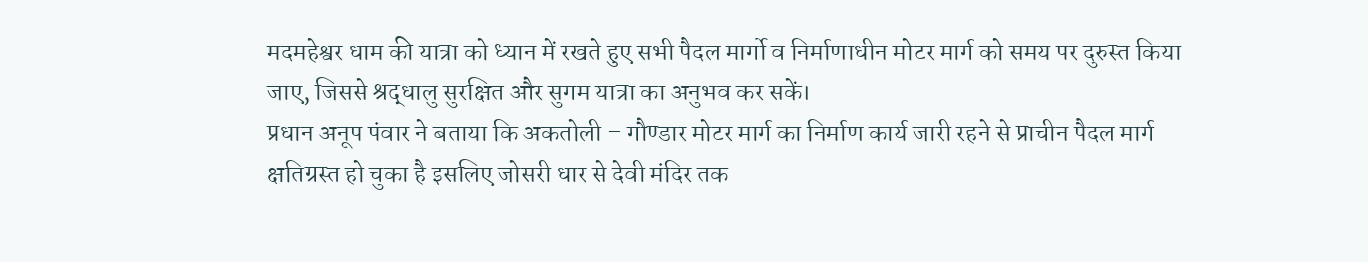मदमहेश्वर धाम की यात्रा को ध्यान में रखते हुए सभी पैदल मार्गो व निर्माणाधीन मोटर मार्ग को समय पर दुरुस्त किया जाए, जिससे श्रद्धालु सुरक्षित और सुगम यात्रा का अनुभव कर सकें।
प्रधान अनूप पंवार ने बताया कि अकतोली – गौण्डार मोटर मार्ग का निर्माण कार्य जारी रहने से प्राचीन पैदल मार्ग क्षतिग्रस्त हो चुका है इसलिए जोसरी धार से देवी मंदिर तक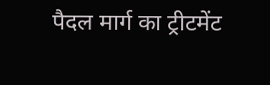पैदल मार्ग का ट्रीटमेंट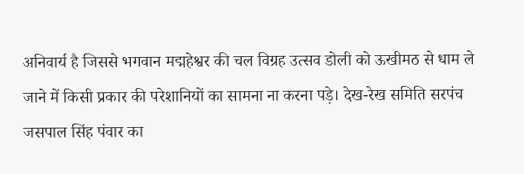अनिवार्य है जिससे भगवान मद्महेश्वर की चल विग्रह उत्सव डोली को ऊखीमठ से धाम ले जाने में किसी प्रकार की परेशानियों का सामना ना करना पड़े। देख-रेख समिति सरपंच जसपाल सिंह पंवार का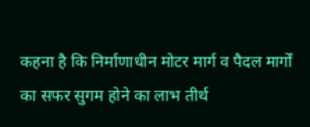कहना है कि निर्माणाधीन मोटर मार्ग व पैदल मार्गों का सफर सुगम होने का लाभ तीर्थ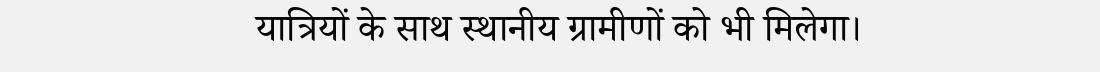यात्रियों के साथ स्थानीय ग्रामीणों को भी मिलेगा।